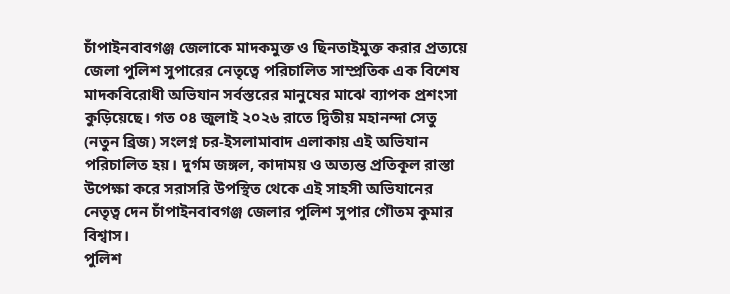চাঁপাইনবাবগঞ্জ জেলাকে মাদকমুক্ত ও ছিনতাইমুক্ত করার প্রত্যয়ে জেলা পুলিশ সুপারের নেতৃত্বে পরিচালিত সাম্প্রতিক এক বিশেষ মাদকবিরোধী অভিযান সর্বস্তরের মানুষের মাঝে ব্যাপক প্রশংসা কুড়িয়েছে। গত ০৪ জুলাই ২০২৬ রাতে দ্বিতীয় মহানন্দা সেতু (নতুন ব্রিজ) সংলগ্ন চর-ইসলামাবাদ এলাকায় এই অভিযান পরিচালিত হয়। দুর্গম জঙ্গল, কাদাময় ও অত্যন্ত প্রতিকূল রাস্তা উপেক্ষা করে সরাসরি উপস্থিত থেকে এই সাহসী অভিযানের নেতৃত্ব দেন চাঁপাইনবাবগঞ্জ জেলার পুলিশ সুপার গৌতম কুমার বিশ্বাস।
পুলিশ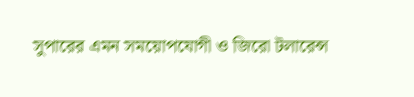সুপারের এমন সময়োপযোগী ও জিরো টলারেন্স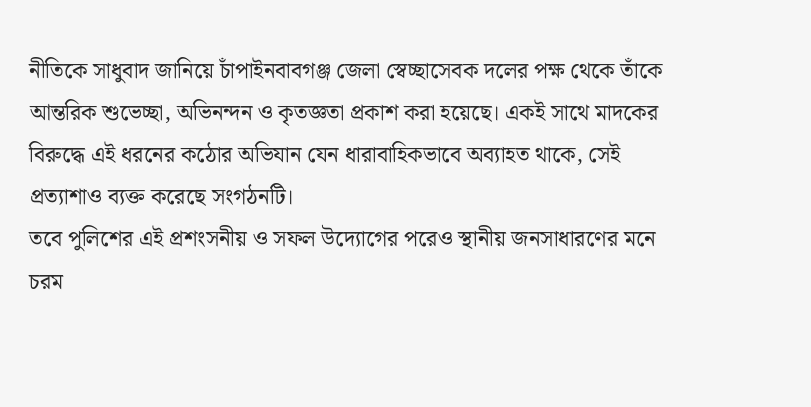নীতিকে সাধুবাদ জানিয়ে চাঁপাইনবাবগঞ্জ জেলা স্বেচ্ছাসেবক দলের পক্ষ থেকে তাঁকে আন্তরিক শুভেচ্ছা, অভিনন্দন ও কৃতজ্ঞতা প্রকাশ করা হয়েছে। একই সাথে মাদকের বিরুদ্ধে এই ধরনের কঠোর অভিযান যেন ধারাবাহিকভাবে অব্যাহত থাকে, সেই প্রত্যাশাও ব্যক্ত করেছে সংগঠনটি।
তবে পুলিশের এই প্রশংসনীয় ও সফল উদ্যোগের পরেও স্থানীয় জনসাধারণের মনে চরম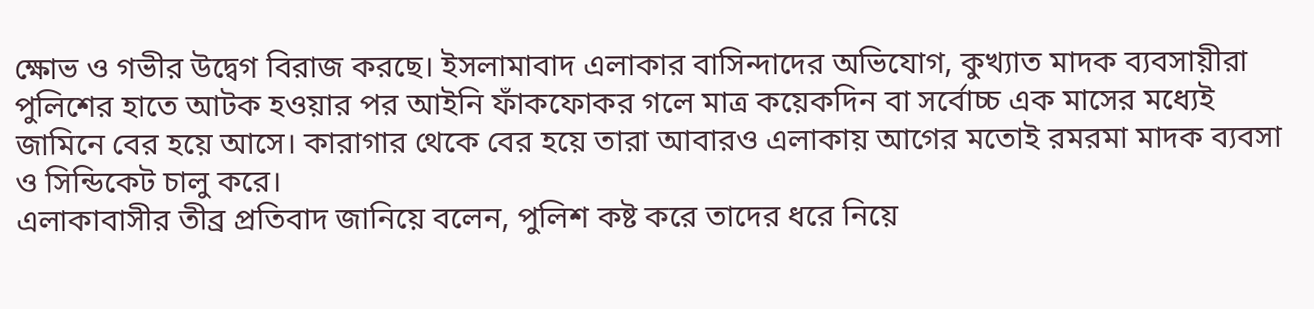ক্ষোভ ও গভীর উদ্বেগ বিরাজ করছে। ইসলামাবাদ এলাকার বাসিন্দাদের অভিযোগ, কুখ্যাত মাদক ব্যবসায়ীরা পুলিশের হাতে আটক হওয়ার পর আইনি ফাঁকফোকর গলে মাত্র কয়েকদিন বা সর্বোচ্চ এক মাসের মধ্যেই জামিনে বের হয়ে আসে। কারাগার থেকে বের হয়ে তারা আবারও এলাকায় আগের মতোই রমরমা মাদক ব্যবসা ও সিন্ডিকেট চালু করে।
এলাকাবাসীর তীব্র প্রতিবাদ জানিয়ে বলেন, পুলিশ কষ্ট করে তাদের ধরে নিয়ে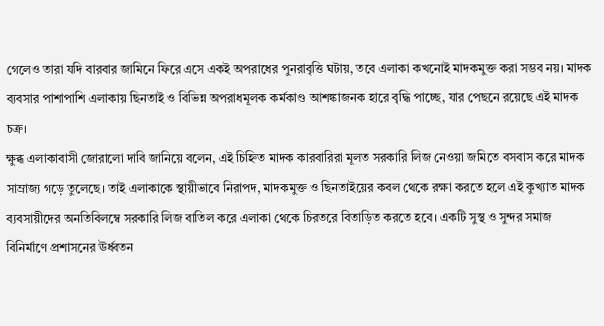গেলেও তারা যদি বারবার জামিনে ফিরে এসে একই অপরাধের পুনরাবৃত্তি ঘটায়, তবে এলাকা কখনোই মাদকমুক্ত করা সম্ভব নয়। মাদক ব্যবসার পাশাপাশি এলাকায় ছিনতাই ও বিভিন্ন অপরাধমূলক কর্মকাণ্ড আশঙ্কাজনক হারে বৃদ্ধি পাচ্ছে, যার পেছনে রয়েছে এই মাদক চক্র।
ক্ষুব্ধ এলাকাবাসী জোরালো দাবি জানিয়ে বলেন, এই চিহ্নিত মাদক কারবারিরা মূলত সরকারি লিজ নেওয়া জমিতে বসবাস করে মাদক সাম্রাজ্য গড়ে তুলেছে। তাই এলাকাকে স্থায়ীভাবে নিরাপদ, মাদকমুক্ত ও ছিনতাইয়ের কবল থেকে রক্ষা করতে হলে এই কুখ্যাত মাদক ব্যবসায়ীদের অনতিবিলম্বে সরকারি লিজ বাতিল করে এলাকা থেকে চিরতরে বিতাড়িত করতে হবে। একটি সুস্থ ও সুন্দর সমাজ বিনির্মাণে প্রশাসনের ঊর্ধ্বতন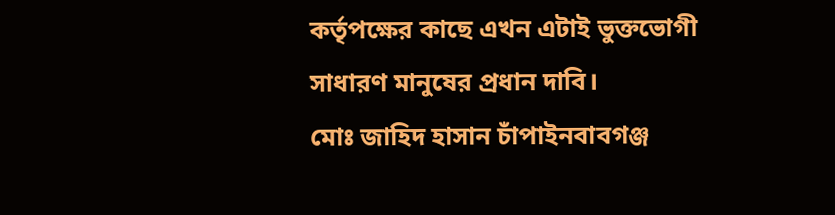কর্তৃপক্ষের কাছে এখন এটাই ভুক্তভোগী সাধারণ মানুষের প্রধান দাবি।
মোঃ জাহিদ হাসান চাঁপাইনবাবগঞ্জ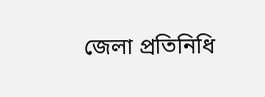জেলা প্রতিনিধি